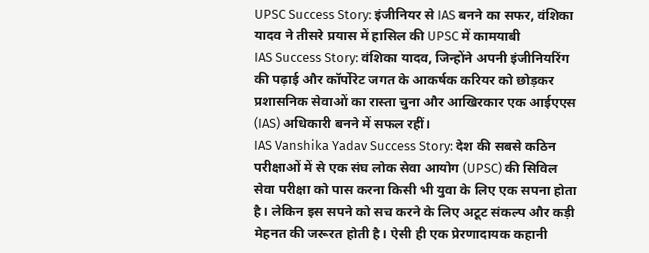UPSC Success Story: इंजीनियर से IAS बनने का सफर, वंशिका यादव ने तीसरे प्रयास में हासिल की UPSC में कामयाबी
IAS Success Story: वंशिका यादव, जिन्होंने अपनी इंजीनियरिंग की पढ़ाई और कॉर्पोरेट जगत के आकर्षक करियर को छोड़कर प्रशासनिक सेवाओं का रास्ता चुना और आखिरकार एक आईएएस (IAS) अधिकारी बनने में सफल रहीं।
IAS Vanshika Yadav Success Story: देश की सबसे कठिन परीक्षाओं में से एक संघ लोक सेवा आयोग (UPSC) की सिविल सेवा परीक्षा को पास करना किसी भी युवा के लिए एक सपना होता है। लेकिन इस सपने को सच करने के लिए अटूट संकल्प और कड़ी मेहनत की जरूरत होती है। ऐसी ही एक प्रेरणादायक कहानी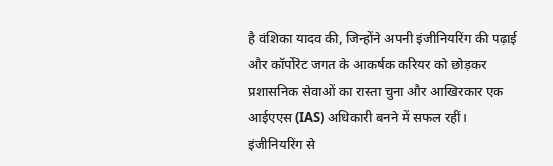है वंशिका यादव की, जिन्होंने अपनी इंजीनियरिंग की पढ़ाई और कॉर्पोरेट जगत के आकर्षक करियर को छोड़कर प्रशासनिक सेवाओं का रास्ता चुना और आखिरकार एक आईएएस (IAS) अधिकारी बनने में सफल रहीं।
इंजीनियरिंग से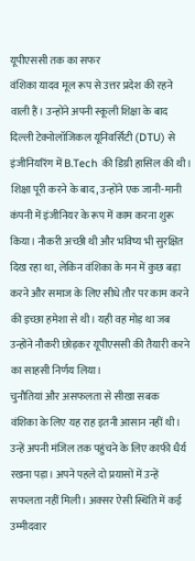यूपीएससी तक का सफर
वंशिका यादव मूल रूप से उत्तर प्रदेश की रहने वाली हैं। उन्होंने अपनी स्कूली शिक्षा के बाद दिल्ली टेक्नोलॉजिकल यूनिवर्सिटी (DTU) से इंजीनियरिंग में B.Tech की डिग्री हासिल की थी। शिक्षा पूरी करने के बाद, उन्होंने एक जानी-मानी कंपनी में इंजीनियर के रूप में काम करना शुरू किया। नौकरी अच्छी थी और भविष्य भी सुरक्षित दिख रहा था, लेकिन वंशिका के मन में कुछ बड़ा करने और समाज के लिए सीधे तौर पर काम करने की इच्छा हमेशा से थी। यही वह मोड़ था जब उन्होंने नौकरी छोड़कर यूपीएससी की तैयारी करने का साहसी निर्णय लिया।
चुनौतियां और असफलता से सीखा सबक
वंशिका के लिए यह राह इतनी आसान नहीं थी। उन्हें अपनी मंजिल तक पहुंचने के लिए काफी धैर्य रखना पड़ा। अपने पहले दो प्रयासों में उन्हें सफलता नहीं मिली। अक्सर ऐसी स्थिति में कई उम्मीदवार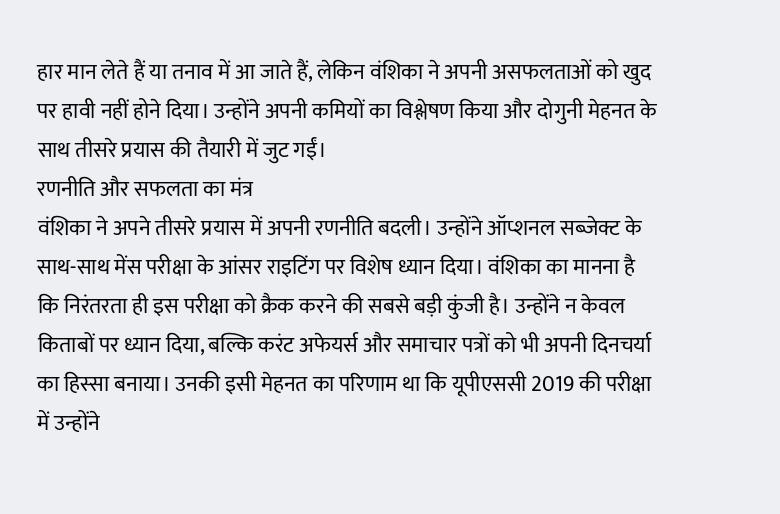हार मान लेते हैं या तनाव में आ जाते हैं, लेकिन वंशिका ने अपनी असफलताओं को खुद पर हावी नहीं होने दिया। उन्होंने अपनी कमियों का विश्लेषण किया और दोगुनी मेहनत के साथ तीसरे प्रयास की तैयारी में जुट गईं।
रणनीति और सफलता का मंत्र
वंशिका ने अपने तीसरे प्रयास में अपनी रणनीति बदली। उन्होंने ऑप्शनल सब्जेक्ट के साथ-साथ मेंस परीक्षा के आंसर राइटिंग पर विशेष ध्यान दिया। वंशिका का मानना है कि निरंतरता ही इस परीक्षा को क्रैक करने की सबसे बड़ी कुंजी है। उन्होंने न केवल किताबों पर ध्यान दिया, बल्कि करंट अफेयर्स और समाचार पत्रों को भी अपनी दिनचर्या का हिस्सा बनाया। उनकी इसी मेहनत का परिणाम था कि यूपीएससी 2019 की परीक्षा में उन्होंने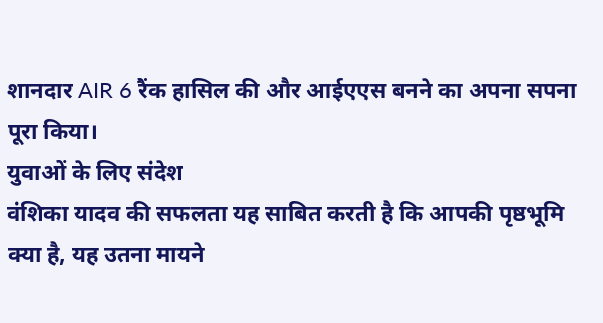शानदार AIR 6 रैंक हासिल की और आईएएस बनने का अपना सपना पूरा किया।
युवाओं के लिए संदेश
वंशिका यादव की सफलता यह साबित करती है कि आपकी पृष्ठभूमि क्या है, यह उतना मायने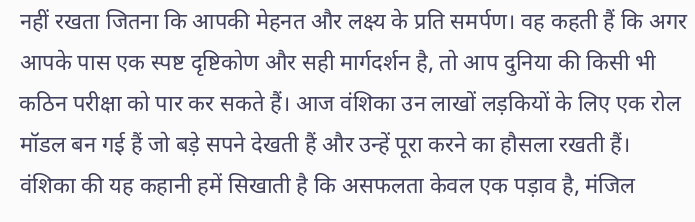नहीं रखता जितना कि आपकी मेहनत और लक्ष्य के प्रति समर्पण। वह कहती हैं कि अगर आपके पास एक स्पष्ट दृष्टिकोण और सही मार्गदर्शन है, तो आप दुनिया की किसी भी कठिन परीक्षा को पार कर सकते हैं। आज वंशिका उन लाखों लड़कियों के लिए एक रोल मॉडल बन गई हैं जो बड़े सपने देखती हैं और उन्हें पूरा करने का हौसला रखती हैं।
वंशिका की यह कहानी हमें सिखाती है कि असफलता केवल एक पड़ाव है, मंजिल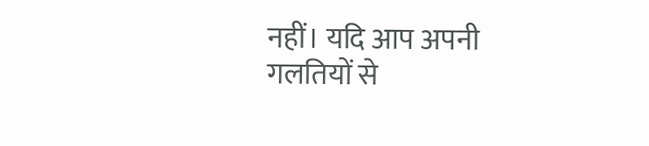नहीं। यदि आप अपनी गलतियों से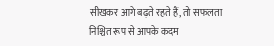सीखकर आगे बढ़ते रहते हैं, तो सफलता निश्चित रूप से आपके कदम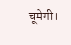चूमेगी।